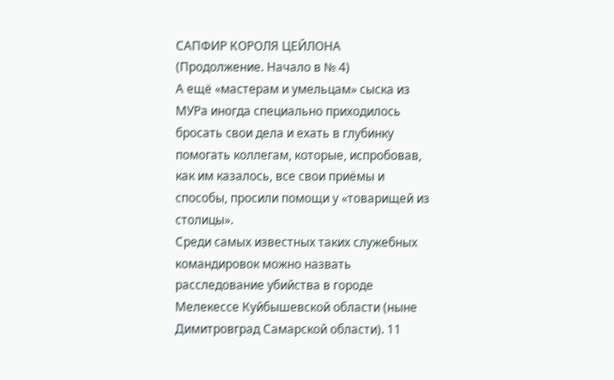САПФИР КОРОЛЯ ЦЕЙЛОНА
(Продолжение. Начало в № 4)
А ещё «мастерам и умельцам» сыска из МУРа иногда специально приходилось бросать свои дела и ехать в глубинку помогать коллегам, которые, испробовав, как им казалось, все свои приёмы и способы, просили помощи у «товарищей из столицы».
Среди самых известных таких служебных командировок можно назвать расследование убийства в городе Мелекессе Куйбышевской области (ныне Димитровград Самарской области). 11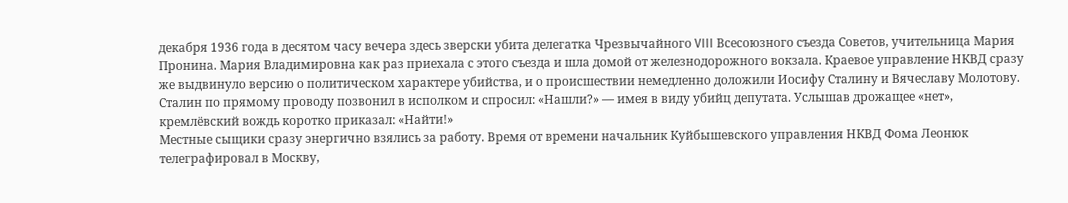декабря 1936 года в десятом часу вечера здесь зверски убита делегатка Чрезвычайного VIII Всесоюзного съезда Советов, учительница Мария Пронина. Мария Владимировна как раз приехала с этого съезда и шла домой от железнодорожного вокзала. Краевое управление НКВД сразу же выдвинуло версию о политическом характере убийства, и о происшествии немедленно доложили Иосифу Сталину и Вячеславу Молотову. Сталин по прямому проводу позвонил в исполком и спросил: «Нашли?» — имея в виду убийц депутата. Услышав дрожащее «нет», кремлёвский вождь коротко приказал: «Найти!»
Местные сыщики сразу энергично взялись за работу. Время от времени начальник Куйбышевского управления НКВД Фома Леонюк телеграфировал в Москву,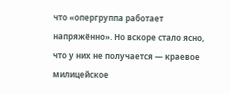что «опергруппа работает напряжённо». Но вскоре стало ясно, что у них не получается — краевое милицейское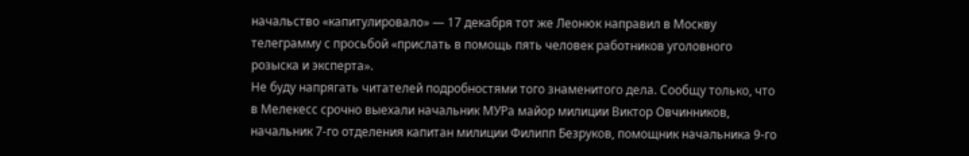начальство «капитулировало» — 17 декабря тот же Леонюк направил в Москву телеграмму с просьбой «прислать в помощь пять человек работников уголовного розыска и эксперта».
Не буду напрягать читателей подробностями того знаменитого дела. Сообщу только, что в Мелекесс срочно выехали начальник МУРа майор милиции Виктор Овчинников, начальник 7-го отделения капитан милиции Филипп Безруков, помощник начальника 9-го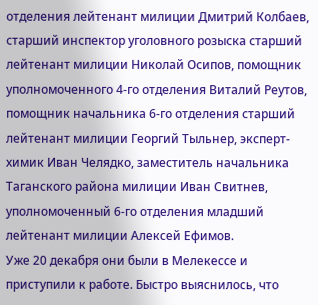отделения лейтенант милиции Дмитрий Колбаев, старший инспектор уголовного розыска старший лейтенант милиции Николай Осипов, помощник уполномоченного 4-го отделения Виталий Реутов, помощник начальника 6-го отделения старший лейтенант милиции Георгий Тыльнер, эксперт-химик Иван Челядко, заместитель начальника Таганского района милиции Иван Свитнев, уполномоченный 6-го отделения младший лейтенант милиции Алексей Ефимов.
Уже 20 декабря они были в Мелекессе и приступили к работе. Быстро выяснилось, что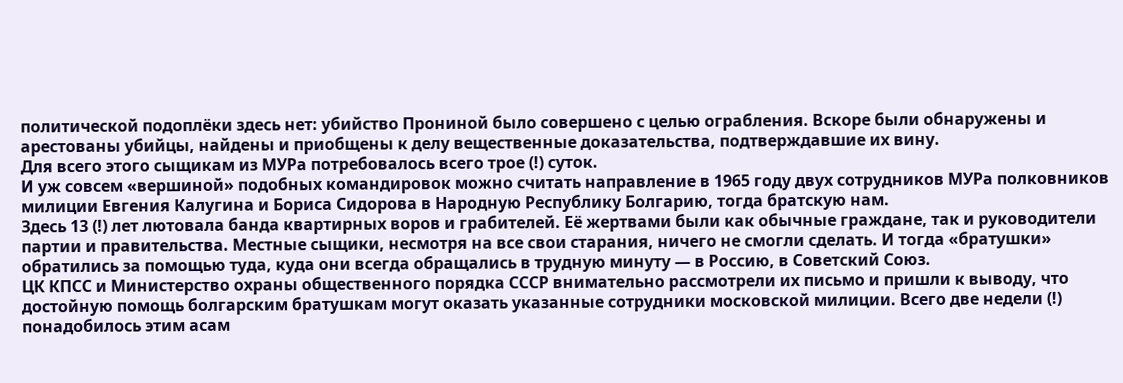политической подоплёки здесь нет: убийство Прониной было совершено с целью ограбления. Вскоре были обнаружены и арестованы убийцы, найдены и приобщены к делу вещественные доказательства, подтверждавшие их вину.
Для всего этого сыщикам из МУРа потребовалось всего трое (!) суток.
И уж совсем «вершиной» подобных командировок можно считать направление в 1965 году двух сотрудников МУРа полковников милиции Евгения Калугина и Бориса Сидорова в Народную Республику Болгарию, тогда братскую нам.
Здесь 13 (!) лет лютовала банда квартирных воров и грабителей. Её жертвами были как обычные граждане, так и руководители партии и правительства. Местные сыщики, несмотря на все свои старания, ничего не смогли сделать. И тогда «братушки» обратились за помощью туда, куда они всегда обращались в трудную минуту — в Россию, в Советский Союз.
ЦК КПСС и Министерство охраны общественного порядка СССР внимательно рассмотрели их письмо и пришли к выводу, что достойную помощь болгарским братушкам могут оказать указанные сотрудники московской милиции. Всего две недели (!) понадобилось этим асам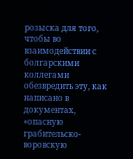розыска для того, чтобы во взаимодействии с болгарскими коллегами обезвредить эту, как написано в документах, «опасную грабительско-воровскую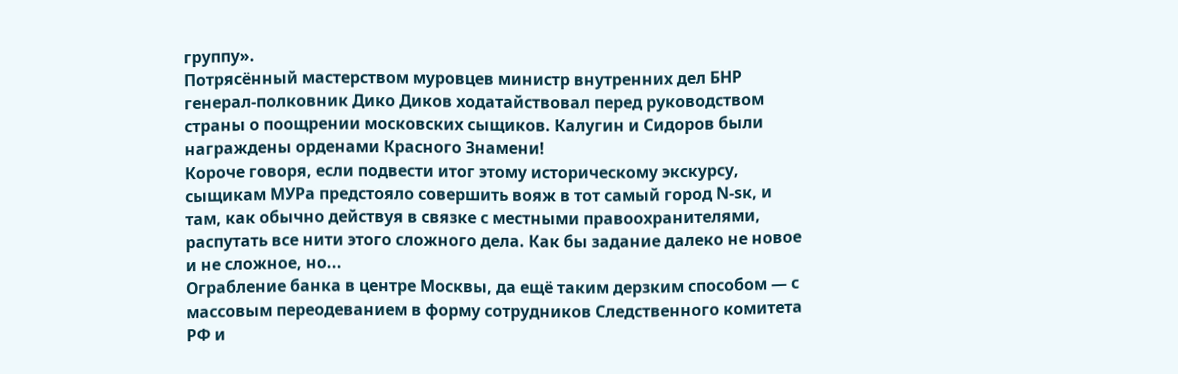группу».
Потрясённый мастерством муровцев министр внутренних дел БНР генерал-полковник Дико Диков ходатайствовал перед руководством страны о поощрении московских сыщиков. Калугин и Сидоров были награждены орденами Красного Знамени!
Короче говоря, если подвести итог этому историческому экскурсу, сыщикам МУРа предстояло совершить вояж в тот самый город N-sк, и там, как обычно действуя в связке с местными правоохранителями, распутать все нити этого сложного дела. Как бы задание далеко не новое и не сложное, но...
Ограбление банка в центре Москвы, да ещё таким дерзким способом — с массовым переодеванием в форму сотрудников Следственного комитета РФ и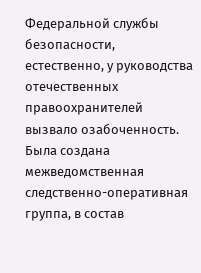Федеральной службы безопасности, естественно, у руководства отечественных правоохранителей вызвало озабоченность. Была создана межведомственная следственно-оперативная группа, в состав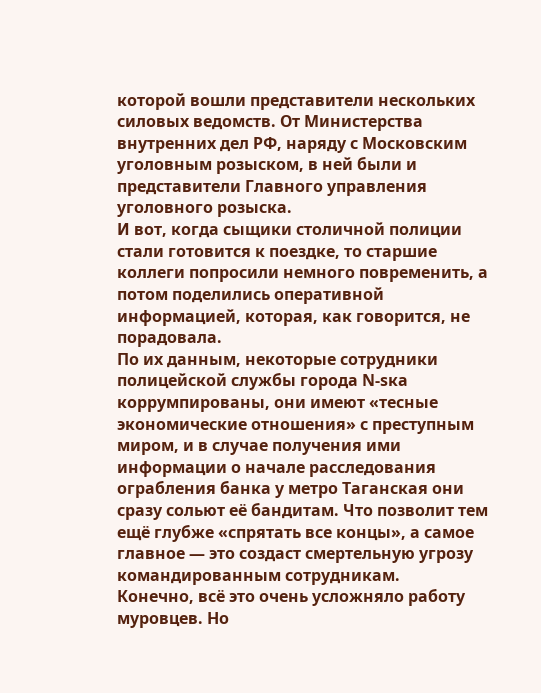которой вошли представители нескольких силовых ведомств. От Министерства внутренних дел РФ, наряду с Московским уголовным розыском, в ней были и представители Главного управления уголовного розыска.
И вот, когда сыщики столичной полиции стали готовится к поездке, то старшие коллеги попросили немного повременить, а потом поделились оперативной информацией, которая, как говорится, не порадовала.
По их данным, некоторые сотрудники полицейской службы города N-sка коррумпированы, они имеют «тесные экономические отношения» с преступным миром, и в случае получения ими информации о начале расследования ограбления банка у метро Таганская они сразу сольют её бандитам. Что позволит тем ещё глубже «спрятать все концы», а самое главное — это создаст смертельную угрозу командированным сотрудникам.
Конечно, всё это очень усложняло работу муровцев. Но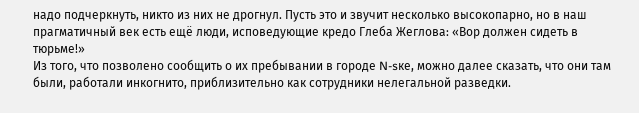надо подчеркнуть, никто из них не дрогнул. Пусть это и звучит несколько высокопарно, но в наш прагматичный век есть ещё люди, исповедующие кредо Глеба Жеглова: «Вор должен сидеть в тюрьме!»
Из того, что позволено сообщить о их пребывании в городе N-sке, можно далее сказать, что они там были, работали инкогнито, приблизительно как сотрудники нелегальной разведки.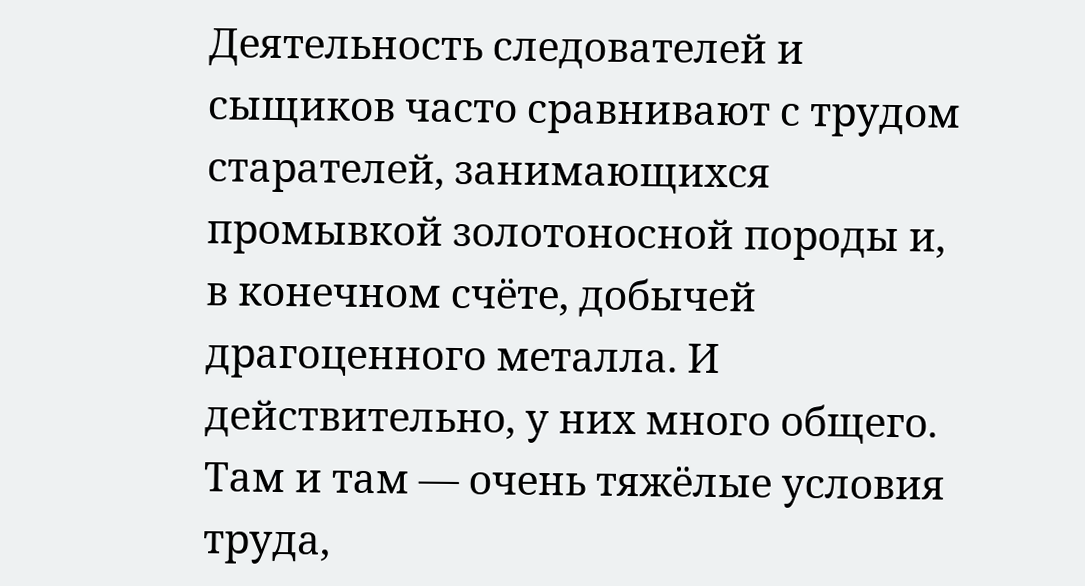Деятельность следователей и сыщиков часто сравнивают с трудом старателей, занимающихся промывкой золотоносной породы и, в конечном счёте, добычей драгоценного металла. И действительно, у них много общего. Там и там — очень тяжёлые условия труда,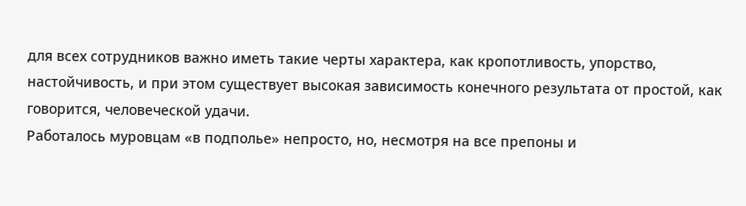для всех сотрудников важно иметь такие черты характера, как кропотливость, упорство, настойчивость, и при этом существует высокая зависимость конечного результата от простой, как говорится, человеческой удачи.
Работалось муровцам «в подполье» непросто, но, несмотря на все препоны и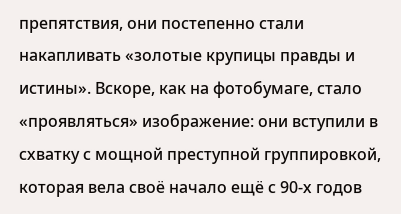препятствия, они постепенно стали накапливать «золотые крупицы правды и истины». Вскоре, как на фотобумаге, стало «проявляться» изображение: они вступили в схватку с мощной преступной группировкой, которая вела своё начало ещё с 90-х годов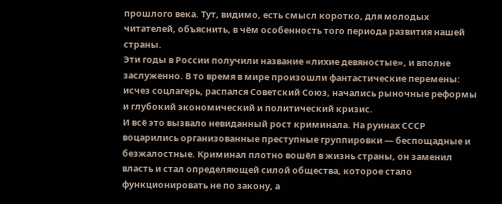прошлого века. Тут, видимо, есть смысл коротко, для молодых читателей, объяснить, в чём особенность того периода развития нашей страны.
Эти годы в России получили название «лихие девяностые», и вполне заслуженно. В то время в мире произошли фантастические перемены: исчез соцлагерь, распался Советский Союз, начались рыночные реформы и глубокий экономический и политический кризис.
И всё это вызвало невиданный рост криминала. На руинах СССР воцарились организованные преступные группировки — беспощадные и безжалостные. Криминал плотно вошёл в жизнь страны, он заменил власть и стал определяющей силой общества, которое стало функционировать не по закону, а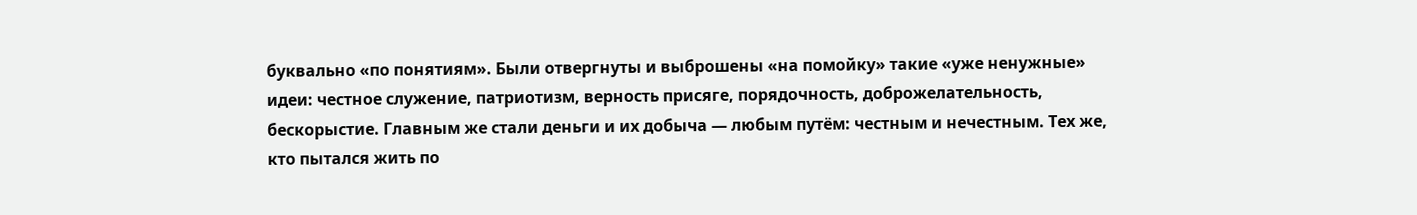буквально «по понятиям». Были отвергнуты и выброшены «на помойку» такие «уже ненужные» идеи: честное служение, патриотизм, верность присяге, порядочность, доброжелательность, бескорыстие. Главным же стали деньги и их добыча — любым путём: честным и нечестным. Тех же, кто пытался жить по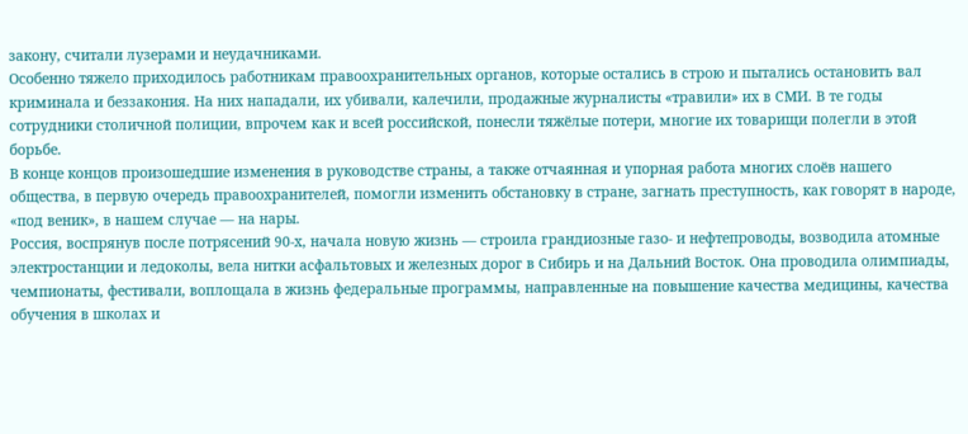закону, считали лузерами и неудачниками.
Особенно тяжело приходилось работникам правоохранительных органов, которые остались в строю и пытались остановить вал криминала и беззакония. На них нападали, их убивали, калечили, продажные журналисты «травили» их в СМИ. В те годы сотрудники столичной полиции, впрочем как и всей российской, понесли тяжёлые потери, многие их товарищи полегли в этой борьбе.
В конце концов произошедшие изменения в руководстве страны, а также отчаянная и упорная работа многих слоёв нашего общества, в первую очередь правоохранителей, помогли изменить обстановку в стране, загнать преступность, как говорят в народе, «под веник», в нашем случае — на нары.
Россия, воспрянув после потрясений 90-х, начала новую жизнь — строила грандиозные газо- и нефтепроводы, возводила атомные электростанции и ледоколы, вела нитки асфальтовых и железных дорог в Сибирь и на Дальний Восток. Она проводила олимпиады, чемпионаты, фестивали, воплощала в жизнь федеральные программы, направленные на повышение качества медицины, качества обучения в школах и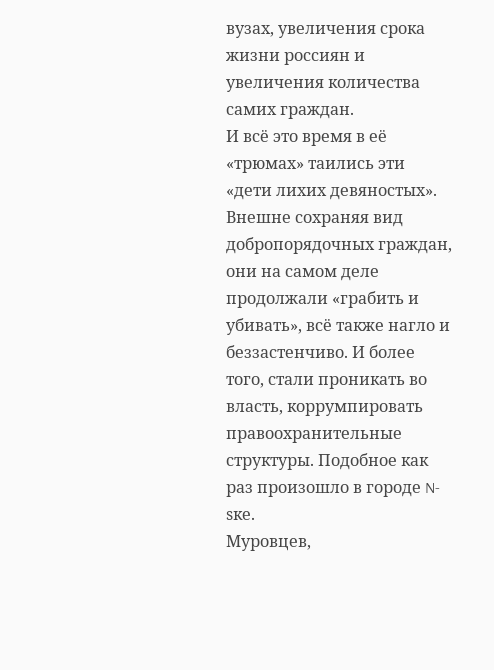вузах, увеличения срока жизни россиян и увеличения количества самих граждан.
И всё это время в её «трюмах» таились эти «дети лихих девяностых». Внешне сохраняя вид добропорядочных граждан, они на самом деле продолжали «грабить и убивать», всё также нагло и беззастенчиво. И более того, стали проникать во власть, коррумпировать правоохранительные структуры. Подобное как раз произошло в городе N-sке.
Муровцев,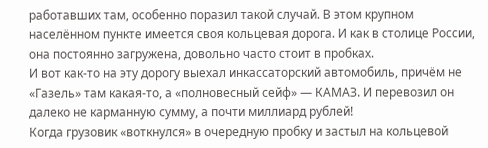работавших там, особенно поразил такой случай. В этом крупном населённом пункте имеется своя кольцевая дорога. И как в столице России, она постоянно загружена, довольно часто стоит в пробках.
И вот как-то на эту дорогу выехал инкассаторский автомобиль, причём не «Газель» там какая-то, а «полновесный сейф» — КАМАЗ. И перевозил он далеко не карманную сумму, а почти миллиард рублей!
Когда грузовик «воткнулся» в очередную пробку и застыл на кольцевой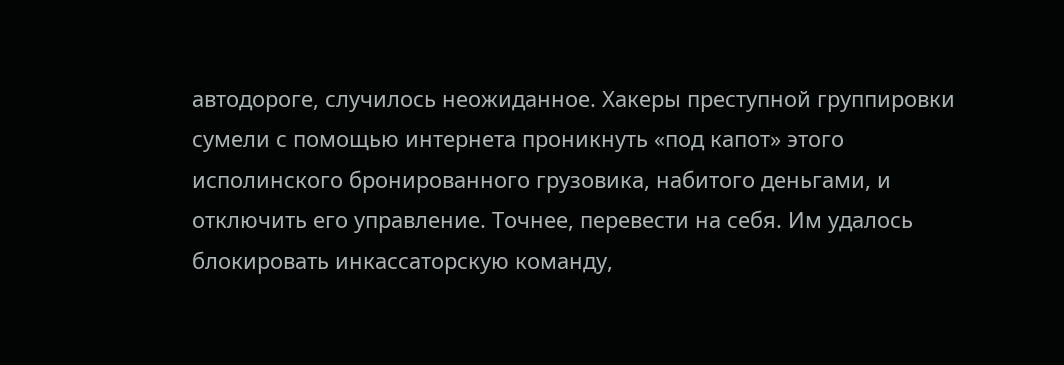автодороге, случилось неожиданное. Хакеры преступной группировки сумели с помощью интернета проникнуть «под капот» этого исполинского бронированного грузовика, набитого деньгами, и отключить его управление. Точнее, перевести на себя. Им удалось блокировать инкассаторскую команду,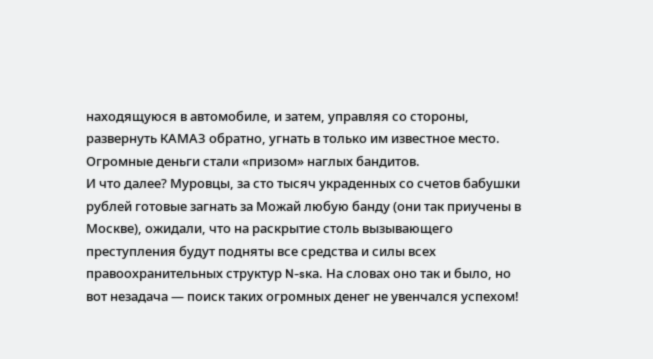находящуюся в автомобиле, и затем, управляя со стороны, развернуть КАМАЗ обратно, угнать в только им известное место. Огромные деньги стали «призом» наглых бандитов.
И что далее? Муровцы, за сто тысяч украденных со счетов бабушки рублей готовые загнать за Можай любую банду (они так приучены в Москве), ожидали, что на раскрытие столь вызывающего преступления будут подняты все средства и силы всех правоохранительных структур N-sка. На словах оно так и было, но вот незадача — поиск таких огромных денег не увенчался успехом!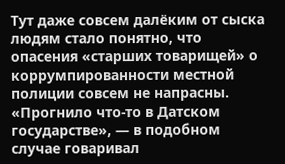Тут даже совсем далёким от сыска людям стало понятно, что опасения «старших товарищей» о коррумпированности местной полиции совсем не напрасны. «Прогнило что-то в Датском государстве», — в подобном случае говаривал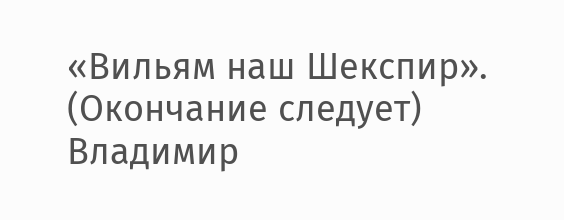«Вильям наш Шекспир».
(Окончание следует)
Владимир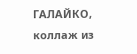ГАЛАЙКО,
коллаж из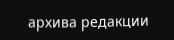архива редакции